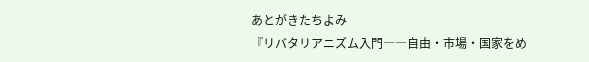あとがきたちよみ
『リバタリアニズム入門――自由・市場・国家をめ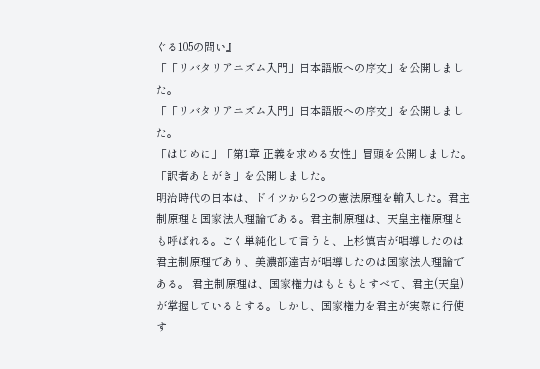ぐる105の問い』
「「リバタリアニズム入門」日本語版への序文」を公開しました。
「「リバタリアニズム入門」日本語版への序文」を公開しました。
「はじめに」「第1章 正義を求める女性」冒頭を公開しました。
「訳者あとがき」を公開しました。
明治時代の日本は、ドイツから2つの憲法原理を輸入した。君主制原理と国家法人理論である。君主制原理は、天皇主権原理とも呼ばれる。ごく単純化して言うと、上杉慎吉が唱導したのは君主制原理であり、美濃部達吉が唱導したのは国家法人理論である。 君主制原理は、国家権力はもともとすべて、君主(天皇)が掌握しているとする。しかし、国家権力を君主が実際に行使す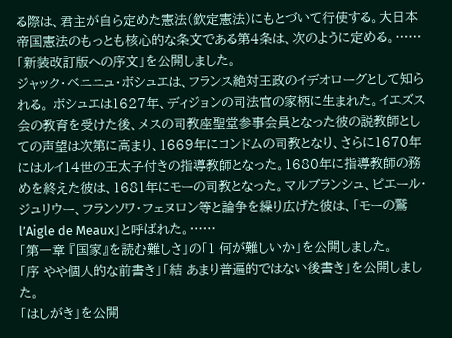る際は、君主が自ら定めた憲法(欽定憲法)にもとづいて行使する。大日本帝国憲法のもっとも核心的な条文である第4条は、次のように定める。……
「新装改訂版への序文」を公開しました。
ジャック・ベニニュ・ボシュエは、フランス絶対王政のイデオローグとして知られる。 ボシュエは1627年、ディジョンの司法官の家柄に生まれた。イエズス会の教育を受けた後、メスの司教座聖堂参事会員となった彼の説教師としての声望は次第に高まり、1669年にコンドムの司教となり、さらに1670年にはルイ14世の王太子付きの指導教師となった。1680年に指導教師の務めを終えた彼は、1681年にモーの司教となった。マルブランシュ、ピエール・ジュリウー、フランソワ・フェヌロン等と論争を繰り広げた彼は、「モーの鷲l’Aigle de Meaux」と呼ばれた。……
「第一章 『国家』を読む難しさ」の「1 何が難しいか」を公開しました。
「序 やや個人的な前書き」「結 あまり普遍的ではない後書き」を公開しました。
「はしがき」を公開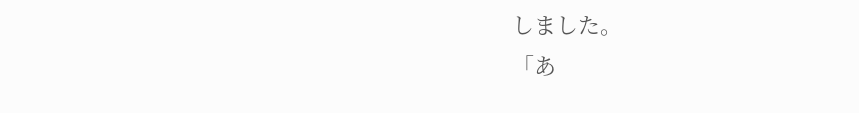しました。
「あ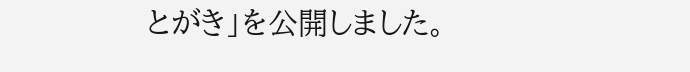とがき」を公開しました。